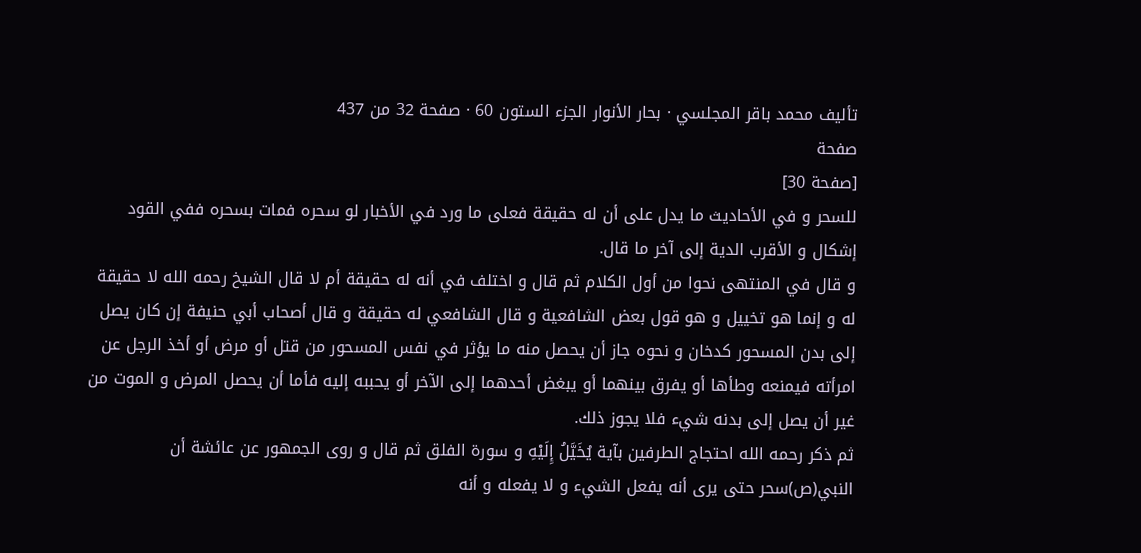تأليف محمد باقر المجلسي · بحار الأنوار الجزء الستون 60 · صفحة 32 من 437
صفحة
[صفحة 30]
للسحر و في الأحاديث ما يدل على أن له حقيقة فعلى ما ورد في الأخبار لو سحره فمات بسحره ففي القود إشكال و الأقرب الدية إلى آخر ما قال.
و قال في المنتهى نحوا من أول الكلام ثم قال و اختلف في أنه له حقيقة أم لا قال الشيخ رحمه الله لا حقيقة له و إنما هو تخييل و هو قول بعض الشافعية و قال الشافعي له حقيقة و قال أصحاب أبي حنيفة إن كان يصل إلى بدن المسحور كدخان و نحوه جاز أن يحصل منه ما يؤثر في نفس المسحور من قتل أو مرض أو أخذ الرجل عن امرأته فيمنعه وطأها أو يفرق بينهما أو يبغض أحدهما إلى الآخر أو يحببه إليه فأما أن يحصل المرض و الموت من غير أن يصل إلى بدنه شيء فلا يجوز ذلك.
ثم ذكر رحمه الله احتجاج الطرفين بآية يُخَيَّلُ إِلَيْهِ و سورة الفلق ثم قال و روى الجمهور عن عائشة أن النبي(ص)سحر حتى يرى أنه يفعل الشيء و لا يفعله و أنه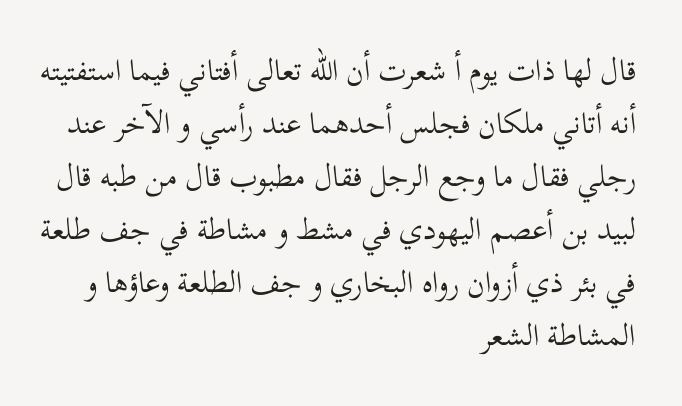قال لها ذات يوم أ شعرت أن الله تعالى أفتاني فيما استفتيته أنه أتاني ملكان فجلس أحدهما عند رأسي و الآخر عند رجلي فقال ما وجع الرجل فقال مطبوب قال من طبه قال لبيد بن أعصم اليهودي في مشط و مشاطة في جف طلعة في بئر ذي أزوان رواه البخاري و جف الطلعة وعاؤها و المشاطة الشعر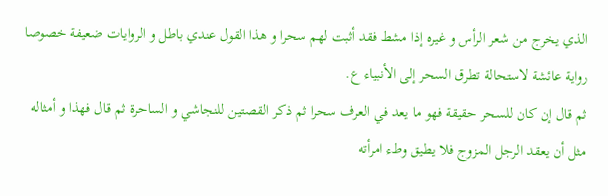الذي يخرج من شعر الرأس و غيره إذا مشط فقد أثبت لهم سحرا و هذا القول عندي باطل و الروايات ضعيفة خصوصا رواية عائشة لاستحالة تطرق السحر إلى الأنبياء ع.
ثم قال إن كان للسحر حقيقة فهو ما يعد في العرف سحرا ثم ذكر القصتين للنجاشي و الساحرة ثم قال فهذا و أمثاله مثل أن يعقد الرجل المزوج فلا يطيق وطء امرأته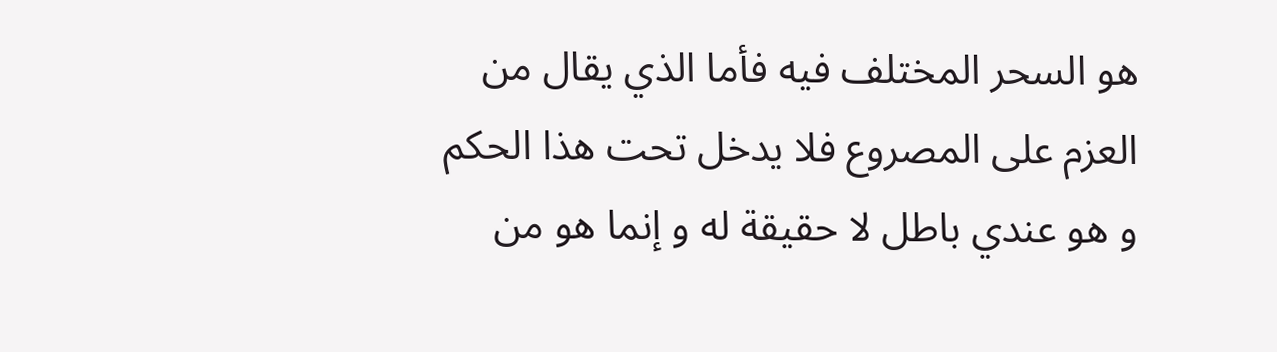هو السحر المختلف فيه فأما الذي يقال من العزم على المصروع فلا يدخل تحت هذا الحكم و هو عندي باطل لا حقيقة له و إنما هو من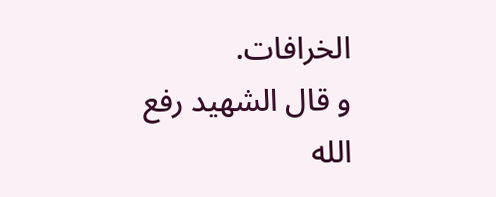الخرافات.
و قال الشهيد رفع الله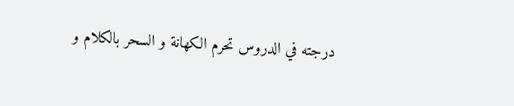درجته في الدروس تحرم الكهانة و السحر بالكلام و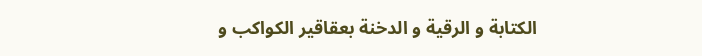الكتابة و الرقية و الدخنة بعقاقير الكواكب و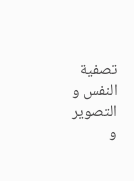تصفية النفس و التصوير و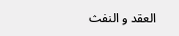العقد و النفث